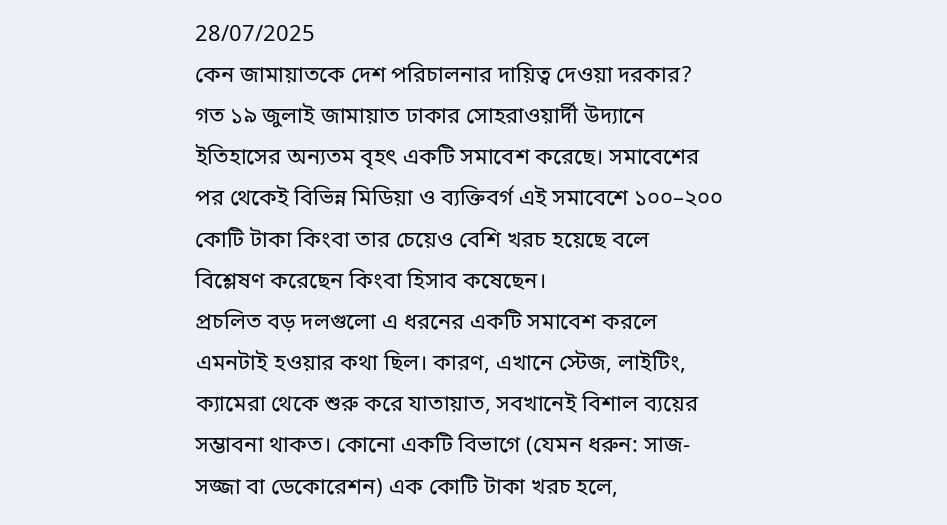28/07/2025
কেন জামায়াতকে দেশ পরিচালনার দায়িত্ব দেওয়া দরকার?
গত ১৯ জুলাই জামায়াত ঢাকার সোহরাওয়ার্দী উদ্যানে ইতিহাসের অন্যতম বৃহৎ একটি সমাবেশ করেছে। সমাবেশের পর থেকেই বিভিন্ন মিডিয়া ও ব্যক্তিবর্গ এই সমাবেশে ১০০–২০০ কোটি টাকা কিংবা তার চেয়েও বেশি খরচ হয়েছে বলে বিশ্লেষণ করেছেন কিংবা হিসাব কষেছেন।
প্রচলিত বড় দলগুলো এ ধরনের একটি সমাবেশ করলে এমনটাই হওয়ার কথা ছিল। কারণ, এখানে স্টেজ, লাইটিং, ক্যামেরা থেকে শুরু করে যাতায়াত, সবখানেই বিশাল ব্যয়ের সম্ভাবনা থাকত। কোনো একটি বিভাগে (যেমন ধরুন: সাজ-সজ্জা বা ডেকোরেশন) এক কোটি টাকা খরচ হলে,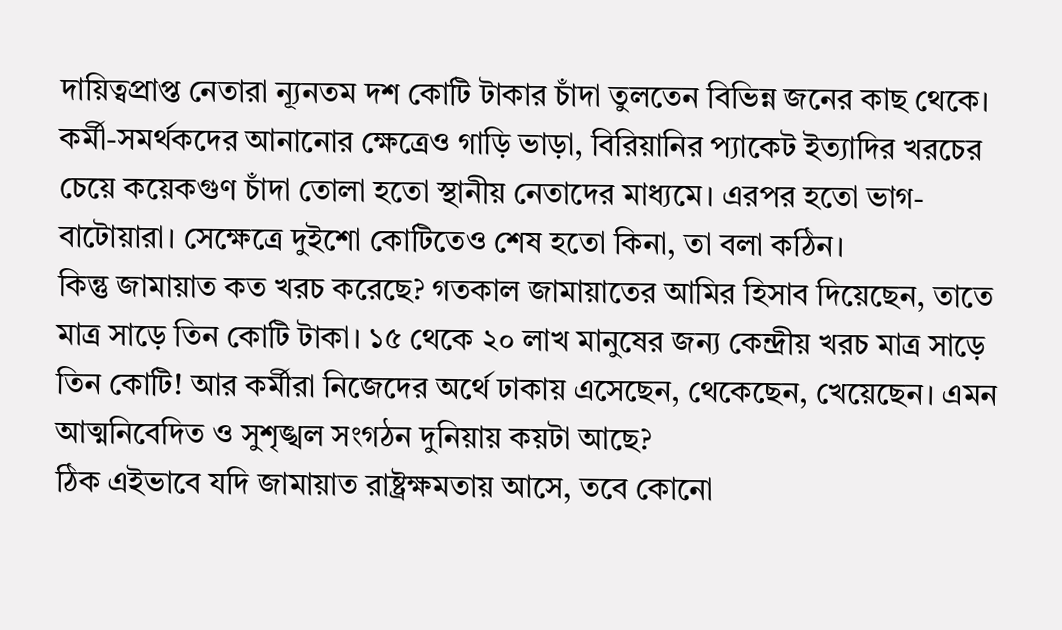দায়িত্বপ্রাপ্ত নেতারা ন্যূনতম দশ কোটি টাকার চাঁদা তুলতেন বিভিন্ন জনের কাছ থেকে। কর্মী-সমর্থকদের আনানোর ক্ষেত্রেও গাড়ি ভাড়া, বিরিয়ানির প্যাকেট ইত্যাদির খরচের চেয়ে কয়েকগুণ চাঁদা তোলা হতো স্থানীয় নেতাদের মাধ্যমে। এরপর হতো ভাগ-বাটোয়ারা। সেক্ষেত্রে দুইশো কোটিতেও শেষ হতো কিনা, তা বলা কঠিন।
কিন্তু জামায়াত কত খরচ করেছে? গতকাল জামায়াতের আমির হিসাব দিয়েছেন, তাতে মাত্র সাড়ে তিন কোটি টাকা। ১৫ থেকে ২০ লাখ মানুষের জন্য কেন্দ্রীয় খরচ মাত্র সাড়ে তিন কোটি! আর কর্মীরা নিজেদের অর্থে ঢাকায় এসেছেন, থেকেছেন, খেয়েছেন। এমন আত্মনিবেদিত ও সুশৃঙ্খল সংগঠন দুনিয়ায় কয়টা আছে?
ঠিক এইভাবে যদি জামায়াত রাষ্ট্রক্ষমতায় আসে, তবে কোনো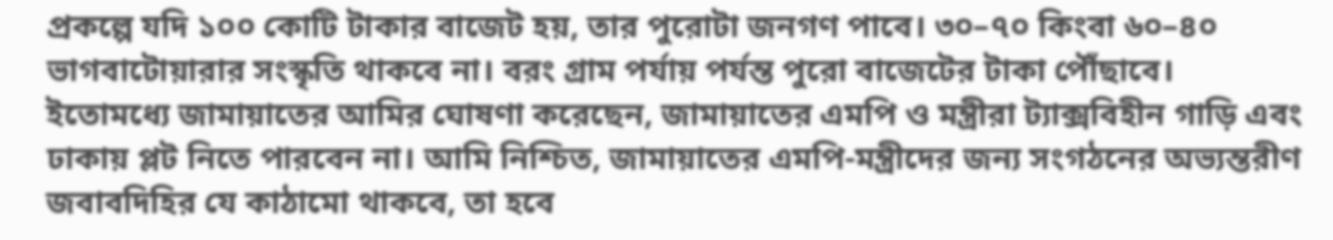প্রকল্পে যদি ১০০ কোটি টাকার বাজেট হয়, তার পুরোটা জনগণ পাবে। ৩০–৭০ কিংবা ৬০–৪০ ভাগবাটোয়ারার সংস্কৃতি থাকবে না। বরং গ্রাম পর্যায় পর্যন্ত পুরো বাজেটের টাকা পৌঁছাবে।
ইতোমধ্যে জামায়াতের আমির ঘোষণা করেছেন, জামায়াতের এমপি ও মন্ত্রীরা ট্যাক্সবিহীন গাড়ি এবং ঢাকায় প্লট নিতে পারবেন না। আমি নিশ্চিত, জামায়াতের এমপি-মন্ত্রীদের জন্য সংগঠনের অভ্যন্তরীণ জবাবদিহির যে কাঠামো থাকবে, তা হবে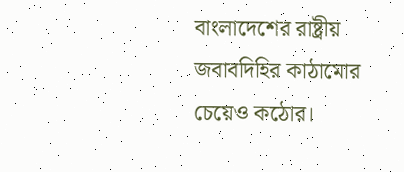বাংলাদেশের রাষ্ট্রীয় জবাবদিহির কাঠামোর চেয়েও কঠোর।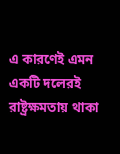এ কারণেই এমন একটি দলেরই রাষ্ট্রক্ষমতায় থাকা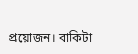প্রয়োজন। বাকিটা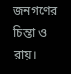জনগণের চিন্তা ও রায়।